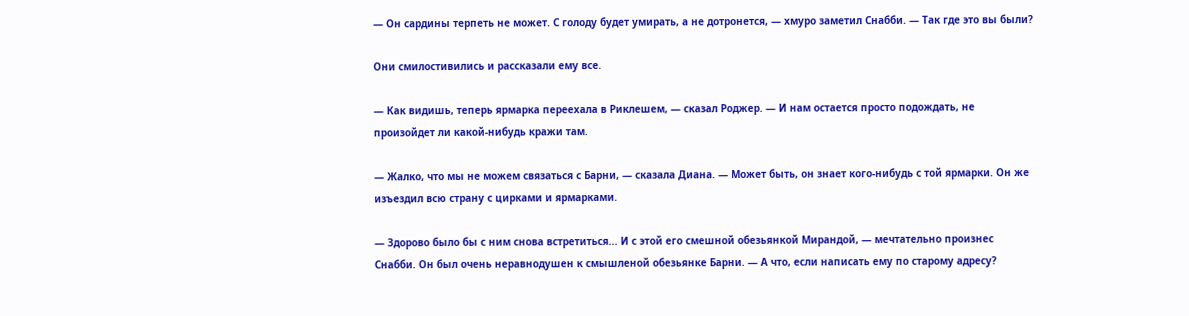— Он сардины терпеть не может. С голоду будет умирать, а не дотронется, — хмуро заметил Снабби. — Так где это вы были?

Они смилостивились и рассказали ему все.

— Как видишь, теперь ярмарка переехала в Риклешем, — сказал Роджер. — И нам остается просто подождать, не произойдет ли какой-нибудь кражи там.

— Жалко, что мы не можем связаться с Барни, — сказала Диана. — Может быть, он знает кого-нибудь с той ярмарки. Он же изъездил всю страну с цирками и ярмарками.

— Здорово было бы с ним снова встретиться... И с этой его смешной обезьянкой Мирандой, — мечтательно произнес Снабби. Он был очень неравнодушен к смышленой обезьянке Барни. — А что, если написать ему по старому адресу?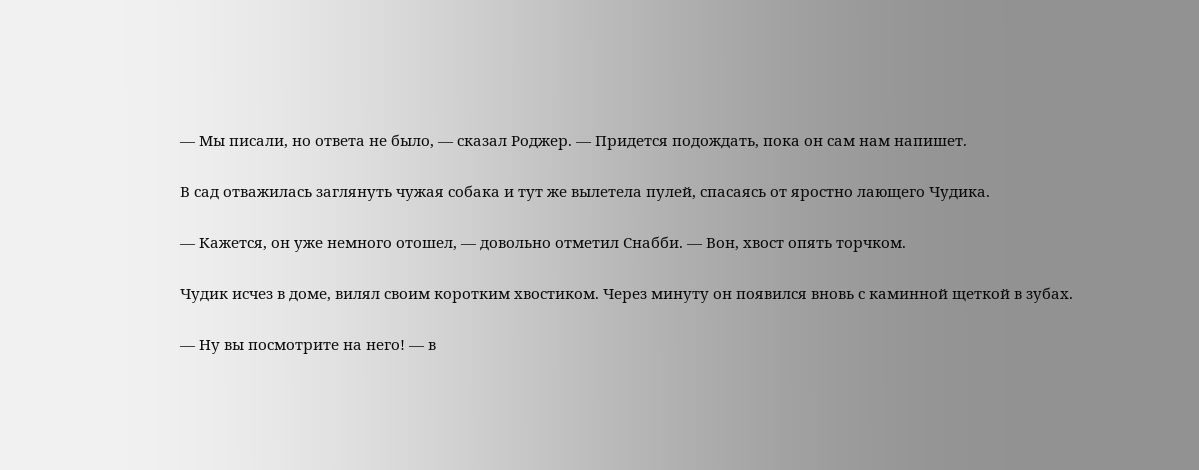— Мы писали, но ответа не было, — сказал Роджер. — Придется подождать, пока он сам нам напишет.

В сад отважилась заглянуть чужая собака и тут же вылетела пулей, спасаясь от яростно лающего Чудика.

— Кажется, он уже немного отошел, — довольно отметил Снабби. — Вон, хвост опять торчком.

Чудик исчез в доме, вилял своим коротким хвостиком. Через минуту он появился вновь с каминной щеткой в зубах.

— Ну вы посмотрите на него! — в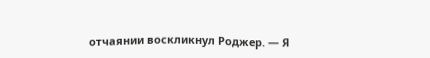отчаянии воскликнул Роджер. — Я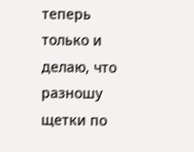теперь только и делаю, что разношу щетки по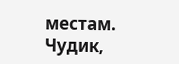местам. Чудик,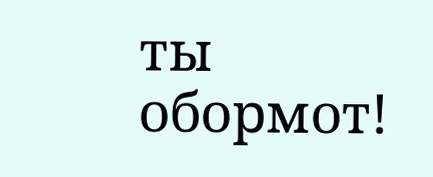ты обормот!